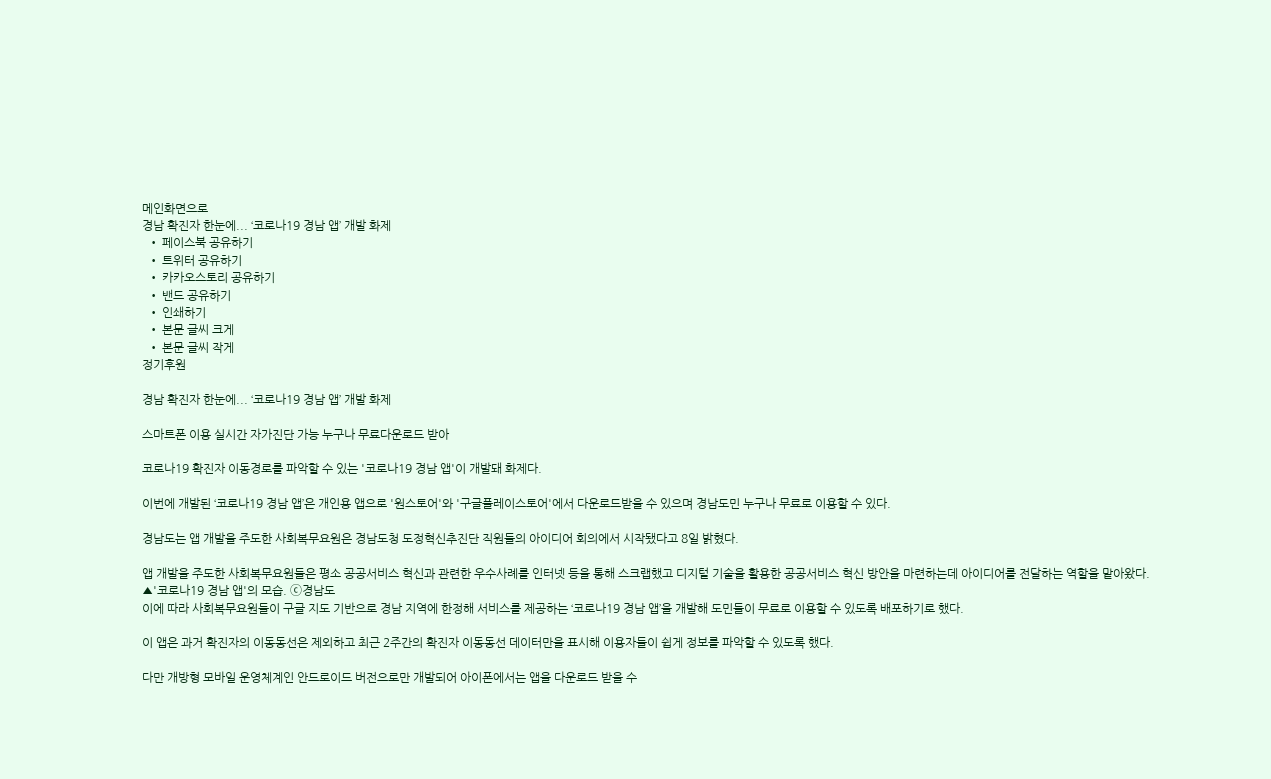메인화면으로
경남 확진자 한눈에... ‘코로나19 경남 앱’ 개발 화제
  • 페이스북 공유하기
  • 트위터 공유하기
  • 카카오스토리 공유하기
  • 밴드 공유하기
  • 인쇄하기
  • 본문 글씨 크게
  • 본문 글씨 작게
정기후원

경남 확진자 한눈에... ‘코로나19 경남 앱’ 개발 화제

스마트폰 이용 실시간 자가진단 가능 누구나 무료다운로드 받아

코로나19 확진자 이동경로를 파악할 수 있는 '코로나19 경남 앱'이 개발돼 화제다.

이번에 개발된 ‘코로나19 경남 앱’은 개인용 앱으로 '원스토어'와 '구글플레이스토어'에서 다운로드받을 수 있으며 경남도민 누구나 무료로 이용할 수 있다.

경남도는 앱 개발을 주도한 사회복무요원은 경남도청 도정혁신추진단 직원들의 아이디어 회의에서 시작됐다고 8일 밝혔다.

앱 개발을 주도한 사회복무요원들은 평소 공공서비스 혁신과 관련한 우수사례를 인터넷 등을 통해 스크랩했고 디지털 기술을 활용한 공공서비스 혁신 방안을 마련하는데 아이디어를 전달하는 역할을 맡아왔다.
▲'코로나19 경남 앱'의 모습. ⓒ경남도
이에 따라 사회복무요원들이 구글 지도 기반으로 경남 지역에 한정해 서비스를 제공하는 ‘코로나19 경남 앱’을 개발해 도민들이 무료로 이용할 수 있도록 배포하기로 했다.

이 앱은 과거 확진자의 이동동선은 제외하고 최근 2주간의 확진자 이동동선 데이터만을 표시해 이용자들이 쉽게 정보를 파악할 수 있도록 했다.

다만 개방형 모바일 운영체계인 안드로이드 버전으로만 개발되어 아이폰에서는 앱을 다운로드 받을 수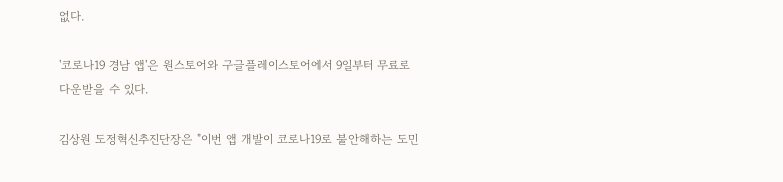없다.

'코로나19 경남 앱'은 원스토어와 구글플레이스토어에서 9일부터 무료로 다운받을 수 있다.

김상원 도정혁신추진단장은 "이번 앱 개발이 코로나19로 불안해하는 도민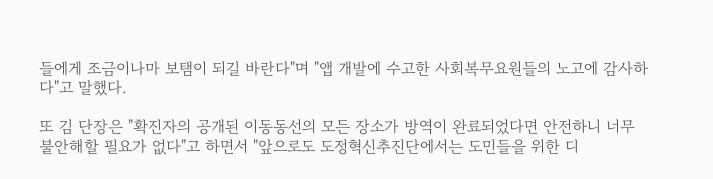들에게 조금이나마 보탬이 되길 바란다"며 "앱 개발에 수고한 사회복무요원들의 노고에 감사하다"고 말했다.

또 김 단장은 "확진자의 공개된 이동동선의 모든 장소가 방역이 완료되었다면 안전하니 너무 불안해할 필요가 없다"고 하면서 "앞으로도 도정혁신추진단에서는 도민들을 위한 디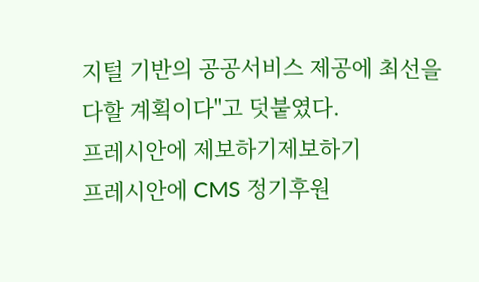지털 기반의 공공서비스 제공에 최선을 다할 계획이다"고 덧붙였다.
프레시안에 제보하기제보하기
프레시안에 CMS 정기후원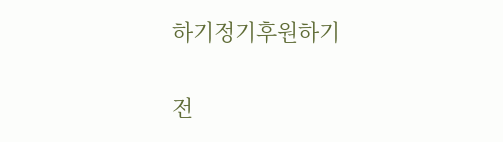하기정기후원하기

전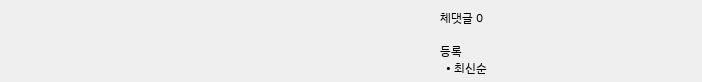체댓글 0

등록
  • 최신순